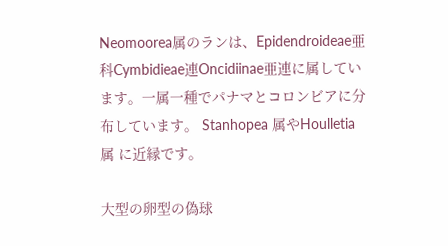Neomoorea属のランは、Epidendroideae亜科Cymbidieae連Oncidiinae亜連に属しています。一属一種でパナマとコロンビアに分布しています。 Stanhopea 属やHoulletia属 に近縁です。

大型の卵型の偽球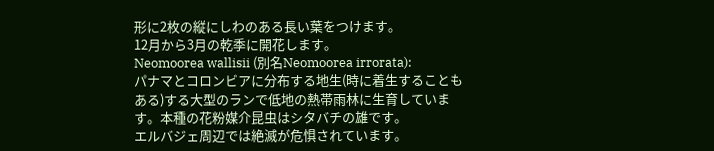形に2枚の縦にしわのある長い葉をつけます。
12月から3月の乾季に開花します。
Neomoorea wallisii (別名Neomoorea irrorata):
パナマとコロンビアに分布する地生(時に着生することもある)する大型のランで低地の熱帯雨林に生育しています。本種の花粉媒介昆虫はシタバチの雄です。
エルバジェ周辺では絶滅が危惧されています。